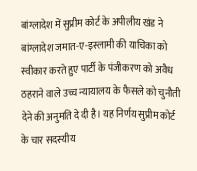बांग्लादेश में सुप्रीम कोर्ट के अपीलीय खंड ने बांग्लादेश जमात-ए-इस्लामी की याचिका को स्वीकार करते हुए पार्टी के पंजीकरण को अवैध ठहराने वाले उच्च न्यायालय के फैसले को चुनौती देने की अनुमति दे दी है। यह निर्णय सुप्रीम कोर्ट के चार सदस्यीय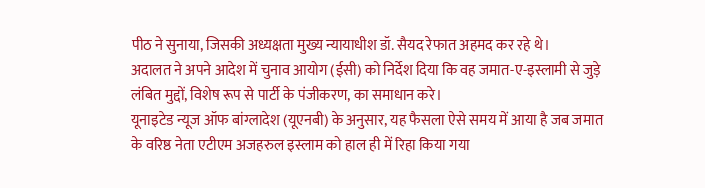पीठ ने सुनाया, जिसकी अध्यक्षता मुख्य न्यायाधीश डॉ. सैयद रेफात अहमद कर रहे थे।
अदालत ने अपने आदेश में चुनाव आयोग (ईसी) को निर्देश दिया कि वह जमात-ए-इस्लामी से जुड़े लंबित मुद्दों, विशेष रूप से पार्टी के पंजीकरण, का समाधान करे।
यूनाइटेड न्यूज ऑफ बांग्लादेश (यूएनबी) के अनुसार, यह फैसला ऐसे समय में आया है जब जमात के वरिष्ठ नेता एटीएम अजहरुल इस्लाम को हाल ही में रिहा किया गया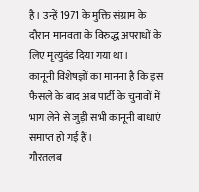है। उन्हें 1971 के मुक्ति संग्राम के दौरान मानवता के विरुद्ध अपराधों के लिए मृत्युदंड दिया गया था।
कानूनी विशेषज्ञों का मानना है कि इस फैसले के बाद अब पार्टी के चुनावों में भाग लेने से जुड़ी सभी कानूनी बाधाएं समाप्त हो गई हैं।
गौरतलब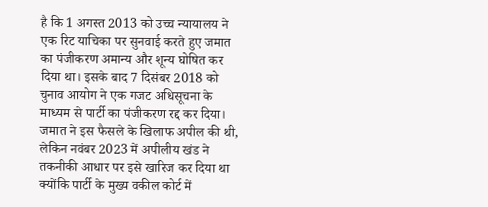है कि 1 अगस्त 2013 को उच्च न्यायालय ने एक रिट याचिका पर सुनवाई करते हुए जमात का पंजीकरण अमान्य और शून्य घोषित कर दिया था। इसके बाद 7 दिसंबर 2018 को चुनाव आयोग ने एक गजट अधिसूचना के माध्यम से पार्टी का पंजीकरण रद्द कर दिया। जमात ने इस फैसले के खिलाफ अपील की थी, लेकिन नवंबर 2023 में अपीलीय खंड ने तकनीकी आधार पर इसे खारिज कर दिया था क्योंकि पार्टी के मुख्य वकील कोर्ट में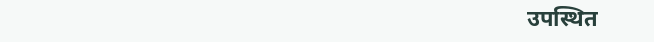उपस्थित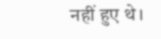नहीं हुए थे।